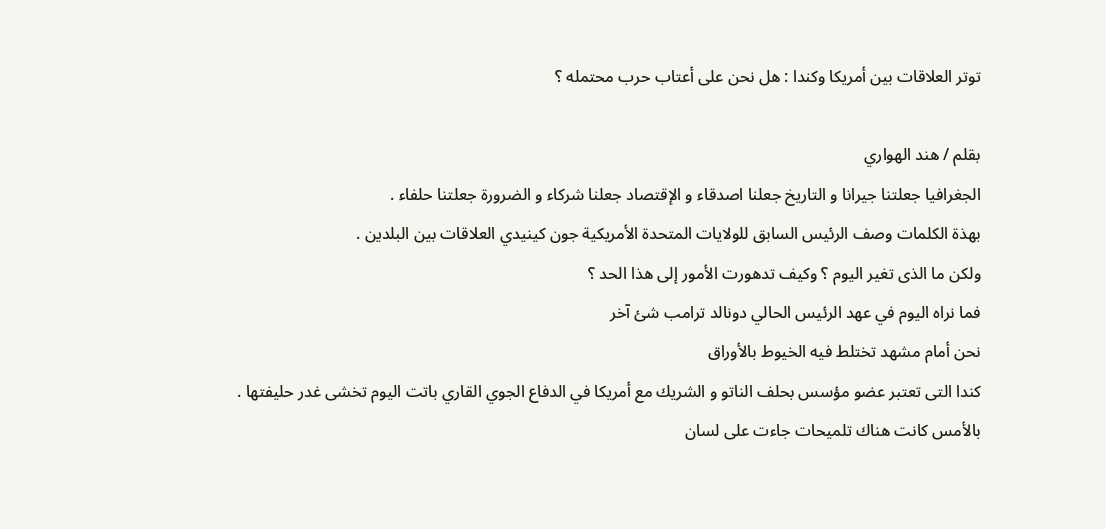توتر العلاقات بين أمريكا وكندا : هل نحن على أعتاب حرب محتمله ؟

بقلم / هند الهواري
الجغرافيا جعلتنا جيرانا و التاريخ جعلنا اصدقاء و الإقتصاد جعلنا شركاء و الضرورة جعلتنا حلفاء .
بهذة الكلمات وصف الرئيس السابق للولايات المتحدة الأمريكية جون كينيدي العلاقات بين البلدين .
ولكن ما الذى تغير اليوم ؟ وكيف تدهورت الأمور إلى هذا الحد ؟
فما نراه اليوم في عهد الرئيس الحالي دونالد ترامب شئ آخر
نحن أمام مشهد تختلط فيه الخيوط بالأوراق
كندا التى تعتبر عضو مؤسس بحلف الناتو و الشريك مع أمريكا في الدفاع الجوي القاري باتت اليوم تخشى غدر حليفتها . بالأمس كانت هناك تلميحات جاءت على لسان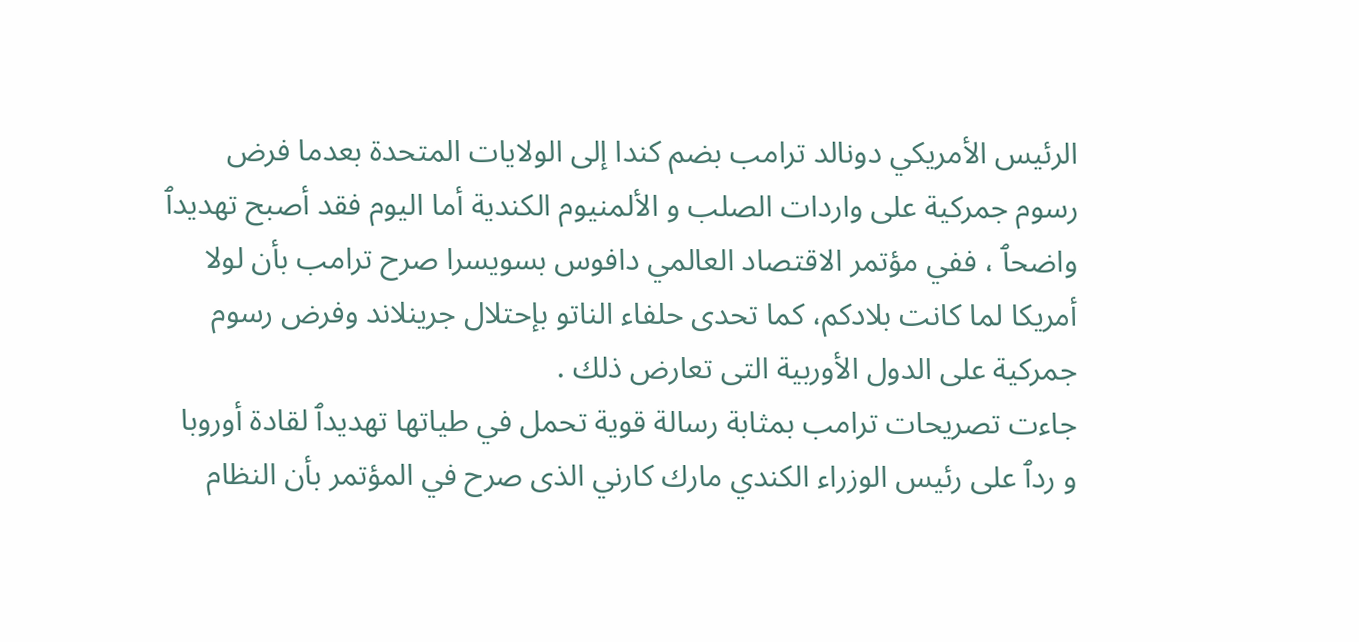الرئيس الأمريكي دونالد ترامب بضم كندا إلى الولايات المتحدة بعدما فرض رسوم جمركية على واردات الصلب و الألمنيوم الكندية أما اليوم فقد أصبح تهديدٱ واضحٱ ، ففي مؤتمر الاقتصاد العالمي دافوس بسويسرا صرح ترامب بأن لولا أمريكا لما كانت بلادكم، كما تحدى حلفاء الناتو بإحتلال جرينلاند وفرض رسوم جمركية على الدول الأوربية التى تعارض ذلك .
جاءت تصريحات ترامب بمثابة رسالة قوية تحمل في طياتها تهديدٱ لقادة أوروبا و ردٱ على رئيس الوزراء الكندي مارك كارني الذى صرح في المؤتمر بأن النظام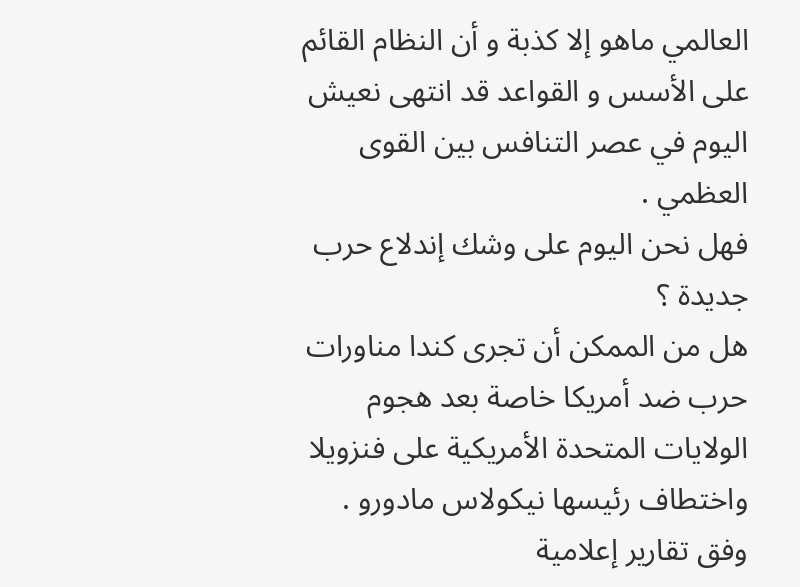العالمي ماهو إلا كذبة و أن النظام القائم على الأسس و القواعد قد انتهى نعيش اليوم في عصر التنافس بين القوى العظمي .
فهل نحن اليوم على وشك إندلاع حرب جديدة ؟
هل من الممكن أن تجرى كندا مناورات حرب ضد أمريكا خاصة بعد هجوم الولايات المتحدة الأمريكية على فنزويلا واختطاف رئيسها نيكولاس مادورو .
وفق تقارير إعلامية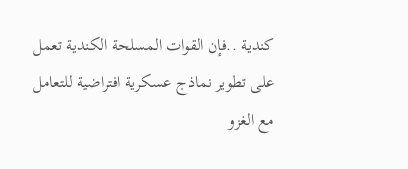كندية ..فإن القوات المسلحة الكندية تعمل على تطوير نماذج عسكرية افتراضية للتعامل مع الغزو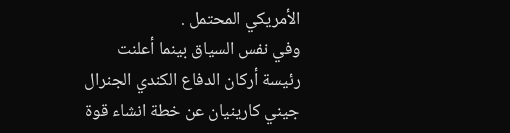الأمريكي المحتمل .
وفي نفس السياق بينما أعلنت رئيسة أركان الدفاع الكندي الجنرال جيني كارينيان عن خطة انشاء قوة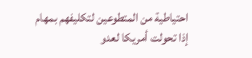احتياطية من المتطوعين لتكليفهم بمهام إذا تحولت أمريكا لعدو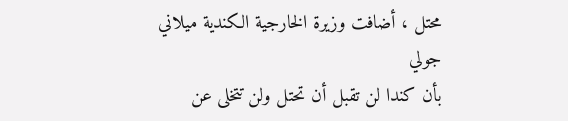محتل ، أضافت وزيرة الخارجية الكندية ميلاني جولي
بأن كندا لن تقبل أن تحتل ولن تتخلى عن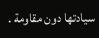سيادتها دون مقاومة .